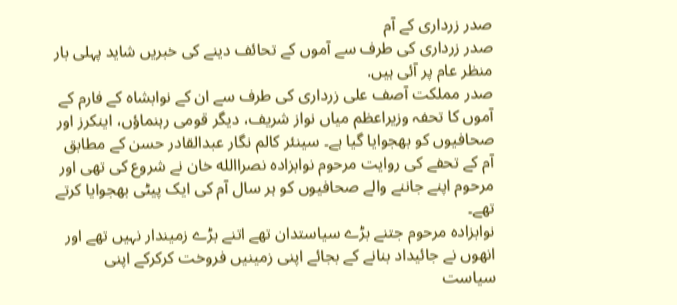صدر زرداری کے آم
صدر زرداری کی طرف سے آموں کے تحائف دینے کی خبریں شاید پہلی بار منظر عام پر آئی ہیں.
صدر مملکت آصف علی زرداری کی طرف سے ان کے نوابشاہ کے فارم کے آموں کا تحفہ وزیراعظم میاں نواز شریف، دیگر قومی رہنماؤں، اینکرز اور صحافیوں کو بھجوایا گیا ہے۔ سینئر کالم نگار عبدالقادر حسن کے مطابق آم کے تحفے کی روایت مرحوم نوابزادہ نصراالله خان نے شروع کی تھی اور مرحوم اپنے جاننے والے صحافیوں کو ہر سال آم کی ایک پیٹی بھجوایا کرتے تھے۔
نوابزادہ مرحوم جتنے بڑے سیاستدان تھے اتنے بڑے زمیندار نہیں تھے اور انھوں نے جائیداد بنانے کے بجائے اپنی زمینیں فروخت کرکرکے اپنی سیاست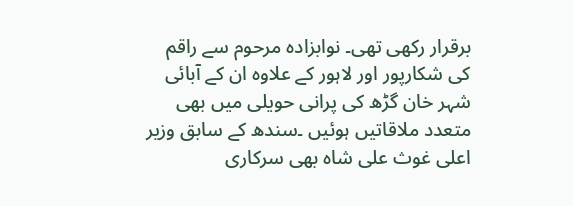برقرار رکھی تھی۔ نوابزادہ مرحوم سے راقم کی شکارپور اور لاہور کے علاوہ ان کے آبائی شہر خان گڑھ کی پرانی حویلی میں بھی متعدد ملاقاتیں ہوئیں ۔سندھ کے سابق وزیر اعلی غوث علی شاہ بھی سرکاری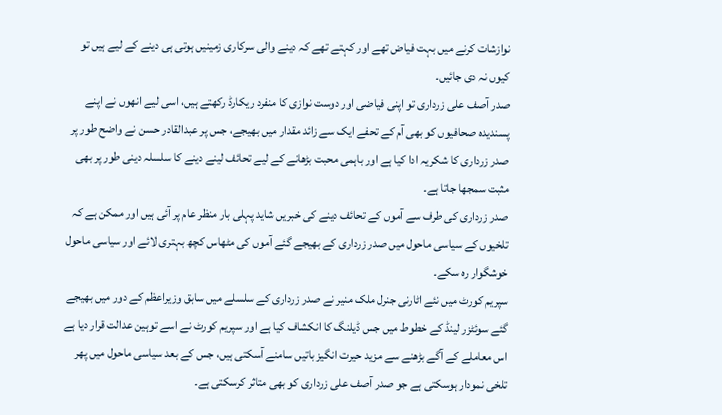نوازشات کرنے میں بہت فیاض تھے اور کہتے تھے کہ دینے والی سرکاری زمینیں ہوتی ہی دینے کے لیے ہیں تو کیوں نہ دی جائیں۔
صدر آصف علی زرداری تو اپنی فیاضی اور دوست نوازی کا منفرد ریکارڈ رکھتے ہیں، اسی لیے انھوں نے اپنے پسندیدہ صحافیوں کو بھی آم کے تحفے ایک سے زائد مقدار میں بھیجے، جس پر عبدالقادر حسن نے واضح طور پر صدر زرداری کا شکریہ ادا کیا ہے اور باہمی محبت بڑھانے کے لیے تحائف لینے دینے کا سلسلہ دینی طور پر بھی مثبت سمجھا جاتا ہے۔
صدر زرداری کی طرف سے آموں کے تحائف دینے کی خبریں شاید پہلی بار منظر عام پر آئی ہیں اور ممکن ہے کہ تلخیوں کے سیاسی ماحول میں صدر زرداری کے بھیجے گئے آموں کی مٹھاس کچھ بہتری لائے اور سیاسی ماحول خوشگوار رہ سکے۔
سپریم کورٹ میں نئے اٹارنی جنرل ملک منیر نے صدر زرداری کے سلسلے میں سابق وزیراعظم کے دور میں بھیجے گئے سوئٹزر لینڈ کے خطوط میں جس ڈیلنگ کا انکشاف کیا ہے اور سپریم کورٹ نے اسے توہین عدالت قرار دیا ہے اس معاملے کے آگے بڑھنے سے مزید حیرت انگیز باتیں سامنے آسکتی ہیں، جس کے بعد سیاسی ماحول میں پھر تلخی نمودار ہوسکتی ہے جو صدر آصف علی زرداری کو بھی متاثر کرسکتی ہے۔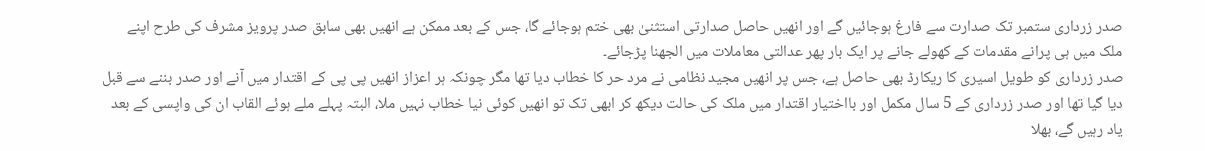صدر زرداری ستمبر تک صدارت سے فارغ ہوجائیں گے اور انھیں حاصل صدارتی استثنیٰ بھی ختم ہوجائے گا، جس کے بعد ممکن ہے انھیں بھی سابق صدر پرویز مشرف کی طرح اپنے ملک میں ہی پرانے مقدمات کے کھولے جانے پر ایک بار پھر عدالتی معاملات میں الجھنا پڑجائے۔
صدر زرداری کو طویل اسیری کا ریکارڈ بھی حاصل ہے، جس پر انھیں مجید نظامی نے مرد حر کا خطاب دیا تھا مگر چونکہ ہر اعزاز انھیں پی پی کے اقتدار میں آنے اور صدر بننے سے قبل دیا گیا تھا اور صدر زرداری کے 5 سال مکمل اور بااختیار اقتدار میں ملک کی حالت دیکھ کر ابھی تک تو انھیں کوئی نیا خطاب نہیں ملا، البتہ پہلے ملے ہوئے القاب ان کی واپسی کے بعد یاد رہیں گے، بھلا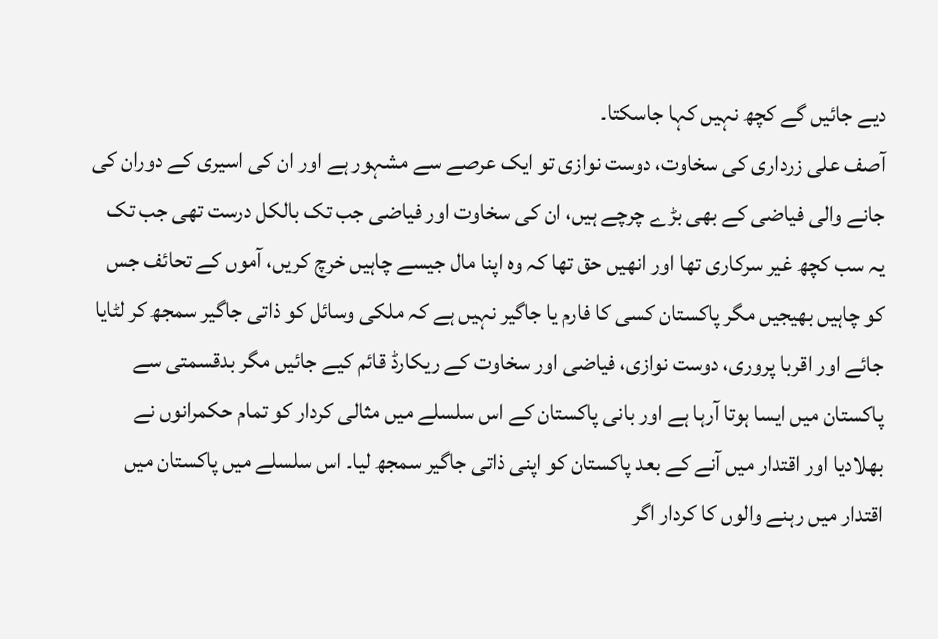دیے جائیں گے کچھ نہیں کہا جاسکتا۔
آصف علی زرداری کی سخاوت، دوست نوازی تو ایک عرصے سے مشہور ہے اور ان کی اسیری کے دوران کی جانے والی فیاضی کے بھی بڑے چرچے ہیں، ان کی سخاوت اور فیاضی جب تک بالکل درست تھی جب تک یہ سب کچھ غیر سرکاری تھا اور انھیں حق تھا کہ وہ اپنا مال جیسے چاہیں خرچ کریں، آموں کے تحائف جس کو چاہیں بھیجیں مگر پاکستان کسی کا فارم یا جاگیر نہیں ہے کہ ملکی وسائل کو ذاتی جاگیر سمجھ کر لٹایا جائے اور اقربا پروری، دوست نوازی، فیاضی اور سخاوت کے ریکارڈ قائم کیے جائیں مگر بدقسمتی سے پاکستان میں ایسا ہوتا آرہا ہے اور بانی پاکستان کے اس سلسلے میں مثالی کردار کو تمام حکمرانوں نے بھلادیا اور اقتدار میں آنے کے بعد پاکستان کو اپنی ذاتی جاگیر سمجھ لیا۔ اس سلسلے میں پاکستان میں اقتدار میں رہنے والوں کا کردار اگر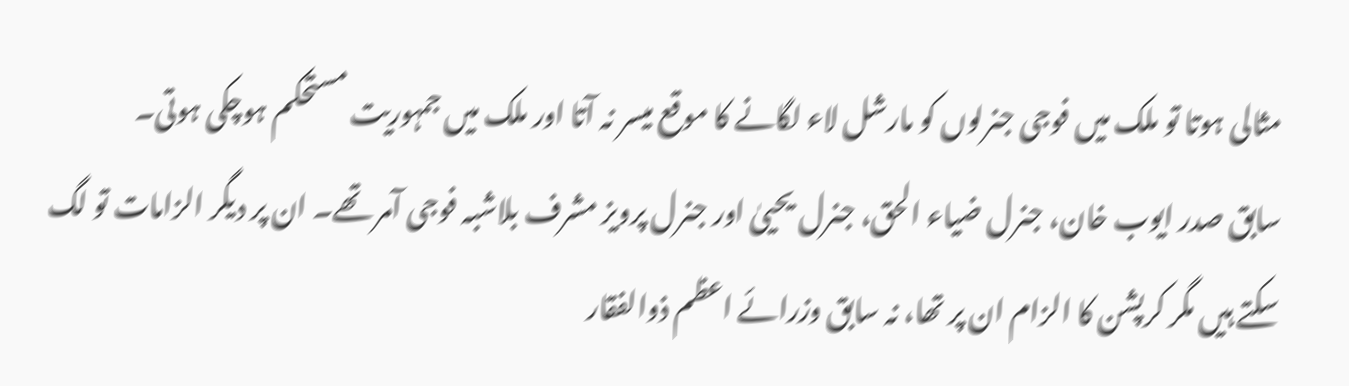مثالی ہوتا تو ملک میں فوجی جنرلوں کو مارشل لاء لگانے کا موقع میسر نہ آتا اور ملک میں جمہوریت مستحکم ہوچکی ہوتی۔
سابق صدر ایوب خان، جنرل ضیاء الحق، جنرل یحییٰ اور جنرل پرویز مشرف بلاشبہ فوجی آمر تھے۔ ان پر دیگر الزامات تو لگ سکتے ہیں مگر کرپشن کا الزام ان پر تھا، نہ سابق وزرائے اعظم ذوالفقار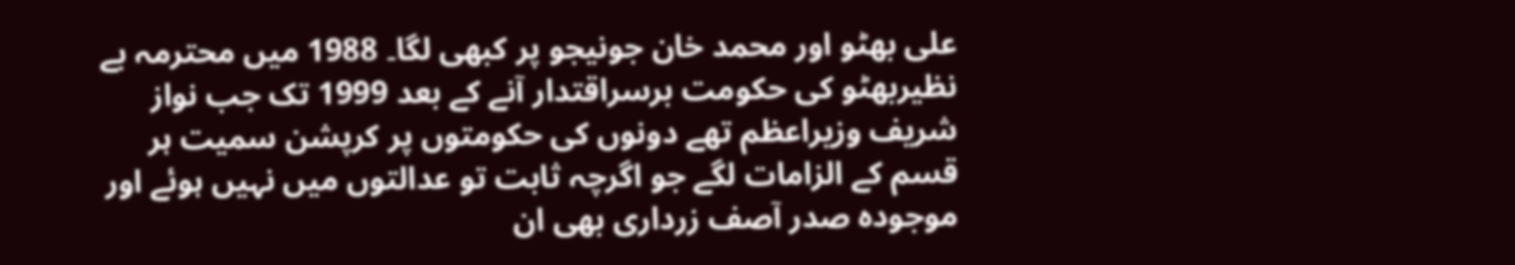علی بھٹو اور محمد خان جونیجو پر کبھی لگا۔ 1988 میں محترمہ بے نظیربھٹو کی حکومت برسراقتدار آنے کے بعد 1999 تک جب نواز شریف وزیراعظم تھے دونوں کی حکومتوں پر کرپشن سمیت ہر قسم کے الزامات لگے جو اگرچہ ثابت تو عدالتوں میں نہیں ہوئے اور موجودہ صدر آصف زرداری بھی ان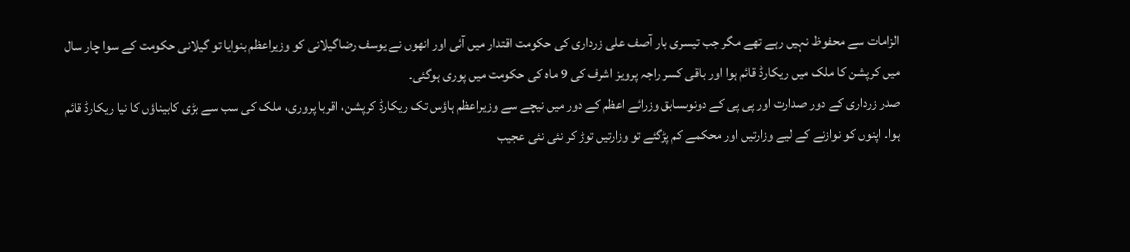الزامات سے محفوظ نہیں رہے تھے مگر جب تیسری بار آصف علی زرداری کی حکومت اقتدار میں آئی اور انھوں نے یوسف رضاگیلانی کو وزیراعظم بنوایا تو گیلانی حکومت کے سوا چار سال میں کرپشن کا ملک میں ریکارڈ قائم ہوا اور باقی کسر راجہ پرویز اشرف کی 9 ماہ کی حکومت میں پوری ہوگئی۔
صدر زرداری کے دور صدارت اور پی پی کے دونوںسابق وزرائے اعظم کے دور میں نیچے سے وزیراعظم ہاؤس تک ریکارڈ کرپشن، اقربا پروری، ملک کی سب سے بڑی کابیناؤں کا نیا ریکارڈ قائم ہوا۔ اپنوں کو نوازنے کے لیے وزارتیں اور محکمے کم پڑگئے تو وزارتیں توڑ کر نئی نئی عجیب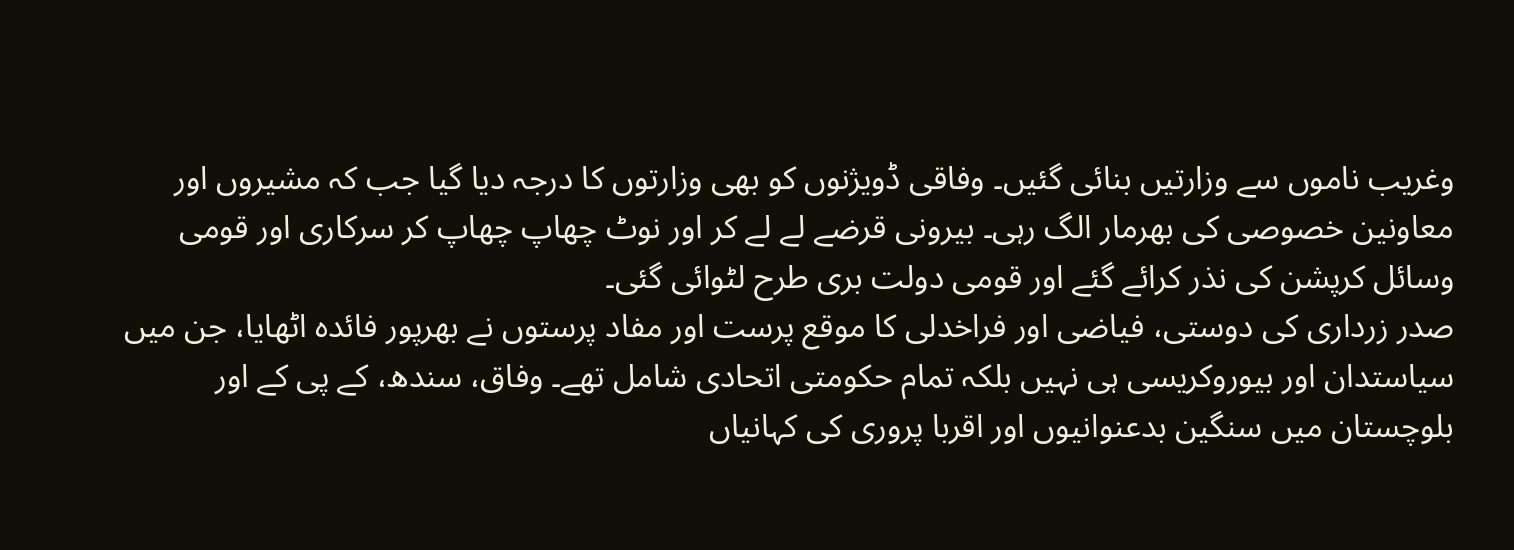وغریب ناموں سے وزارتیں بنائی گئیں۔ وفاقی ڈویژنوں کو بھی وزارتوں کا درجہ دیا گیا جب کہ مشیروں اور معاونین خصوصی کی بھرمار الگ رہی۔ بیرونی قرضے لے لے کر اور نوٹ چھاپ چھاپ کر سرکاری اور قومی وسائل کرپشن کی نذر کرائے گئے اور قومی دولت بری طرح لٹوائی گئی۔
صدر زرداری کی دوستی، فیاضی اور فراخدلی کا موقع پرست اور مفاد پرستوں نے بھرپور فائدہ اٹھایا، جن میں سیاستدان اور بیوروکریسی ہی نہیں بلکہ تمام حکومتی اتحادی شامل تھے۔ وفاق، سندھ، کے پی کے اور بلوچستان میں سنگین بدعنوانیوں اور اقربا پروری کی کہانیاں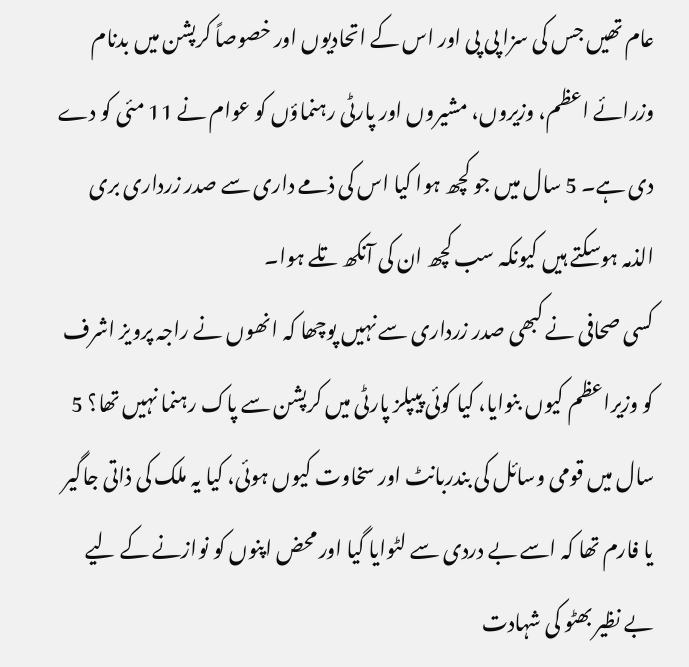عام تھیں جس کی سزا پی پی اور اس کے اتحادیوں اور خصوصاً کرپشن میں بدنام وزرائے اعظم، وزیروں، مشیروں اور پارٹی رہنماؤں کو عوام نے 11 مئی کو دے دی ہے۔ 5 سال میں جو کچھ ہوا کیا اس کی ذمے داری سے صدر زرداری بری الذمہ ہوسکتے ہیں کیونکہ سب کچھ ان کی آنکھ تلے ہوا۔
کسی صحافی نے کبھی صدر زرداری سے نہیں پوچھا کہ انھوں نے راجہ پرویز اشرف کو وزیراعظم کیوں بنوایا، کیا کوئی پیپلز پارٹی میں کرپشن سے پاک رہنما نہیں تھا؟ 5 سال میں قومی وسائل کی بندربانٹ اور سخاوت کیوں ہوئی، کیا یہ ملک کی ذاتی جاگیر یا فارم تھا کہ اسے بے دردی سے لٹوایا گیا اور محض اپنوں کو نوازنے کے لیے بے نظیر بھٹو کی شہادت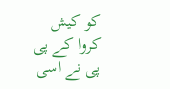کو کیش کروا کے پی پی نے اسی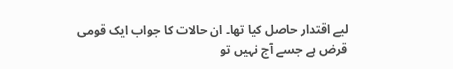لیے اقتدار حاصل کیا تھا۔ ان حالات کا جواب ایک قومی قرض ہے جسے آج نہیں تو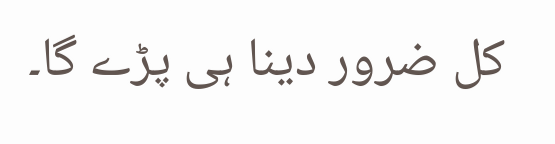کل ضرور دینا ہی پڑے گا۔